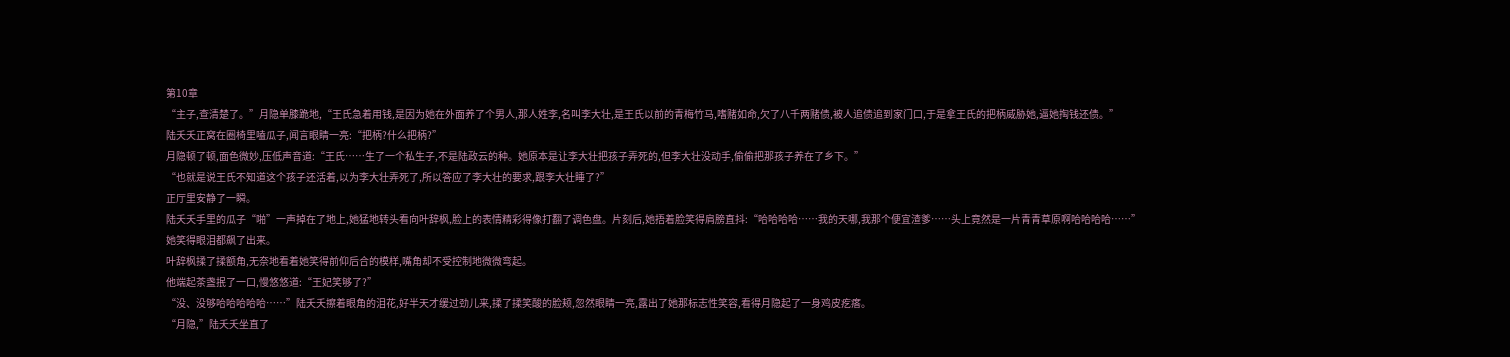第10章
“主子,查清楚了。”月隐单膝跪地,“王氏急着用钱,是因为她在外面养了个男人,那人姓李,名叫李大壮,是王氏以前的青梅竹马,嗜赌如命,欠了八千两赌债,被人追债追到家门口,于是拿王氏的把柄威胁她,逼她掏钱还债。”
陆夭夭正窝在圈椅里嗑瓜子,闻言眼睛一亮:“把柄?什么把柄?”
月隐顿了顿,面色微妙,压低声音道:“王氏……生了一个私生子,不是陆政云的种。她原本是让李大壮把孩子弄死的,但李大壮没动手,偷偷把那孩子养在了乡下。”
“也就是说王氏不知道这个孩子还活着,以为李大壮弄死了,所以答应了李大壮的要求,跟李大壮睡了?”
正厅里安静了一瞬。
陆夭夭手里的瓜子“啪”一声掉在了地上,她猛地转头看向叶辞枫,脸上的表情精彩得像打翻了调色盘。片刻后,她捂着脸笑得肩膀直抖:“哈哈哈哈……我的天哪,我那个便宜渣爹……头上竟然是一片青青草原啊哈哈哈哈……”
她笑得眼泪都飙了出来。
叶辞枫揉了揉额角,无奈地看着她笑得前仰后合的模样,嘴角却不受控制地微微弯起。
他端起茶盏抿了一口,慢悠悠道:“王妃笑够了?”
“没、没够哈哈哈哈哈……”陆夭夭擦着眼角的泪花,好半天才缓过劲儿来,揉了揉笑酸的脸颊,忽然眼睛一亮,露出了她那标志性笑容,看得月隐起了一身鸡皮疙瘩。
“月隐,”陆夭夭坐直了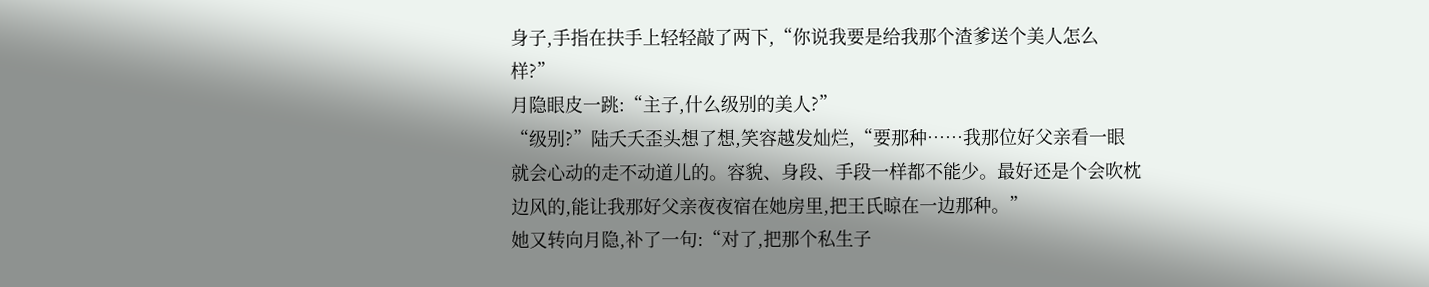身子,手指在扶手上轻轻敲了两下,“你说我要是给我那个渣爹送个美人怎么样?”
月隐眼皮一跳:“主子,什么级别的美人?”
“级别?”陆夭夭歪头想了想,笑容越发灿烂,“要那种……我那位好父亲看一眼就会心动的走不动道儿的。容貌、身段、手段一样都不能少。最好还是个会吹枕边风的,能让我那好父亲夜夜宿在她房里,把王氏晾在一边那种。”
她又转向月隐,补了一句:“对了,把那个私生子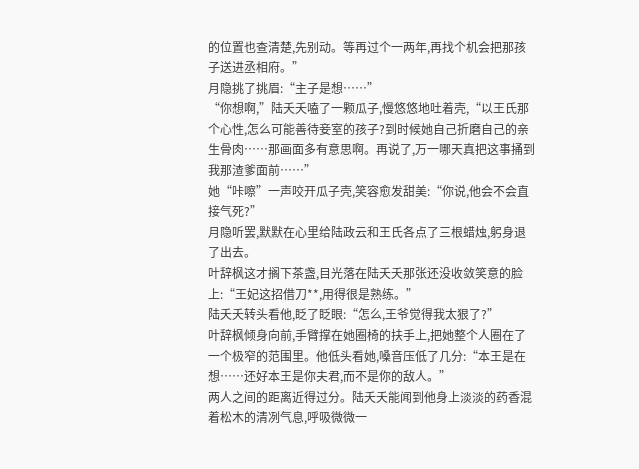的位置也查清楚,先别动。等再过个一两年,再找个机会把那孩子送进丞相府。”
月隐挑了挑眉:“主子是想……”
“你想啊,”陆夭夭嗑了一颗瓜子,慢悠悠地吐着壳,“以王氏那个心性,怎么可能善待妾室的孩子?到时候她自己折磨自己的亲生骨肉……那画面多有意思啊。再说了,万一哪天真把这事捅到我那渣爹面前……”
她“咔嚓”一声咬开瓜子壳,笑容愈发甜美:“你说,他会不会直接气死?”
月隐听罢,默默在心里给陆政云和王氏各点了三根蜡烛,躬身退了出去。
叶辞枫这才搁下茶盏,目光落在陆夭夭那张还没收敛笑意的脸上:“王妃这招借刀**,用得很是熟练。”
陆夭夭转头看他,眨了眨眼:“怎么,王爷觉得我太狠了?”
叶辞枫倾身向前,手臂撑在她圈椅的扶手上,把她整个人圈在了一个极窄的范围里。他低头看她,嗓音压低了几分:“本王是在想……还好本王是你夫君,而不是你的敌人。”
两人之间的距离近得过分。陆夭夭能闻到他身上淡淡的药香混着松木的清冽气息,呼吸微微一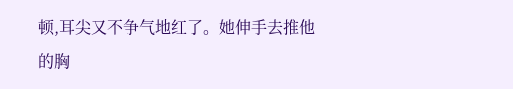顿,耳尖又不争气地红了。她伸手去推他的胸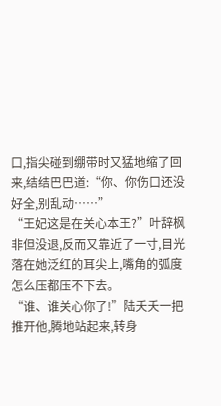口,指尖碰到绷带时又猛地缩了回来,结结巴巴道:“你、你伤口还没好全,别乱动……”
“王妃这是在关心本王?”叶辞枫非但没退,反而又靠近了一寸,目光落在她泛红的耳尖上,嘴角的弧度怎么压都压不下去。
“谁、谁关心你了!”陆夭夭一把推开他,腾地站起来,转身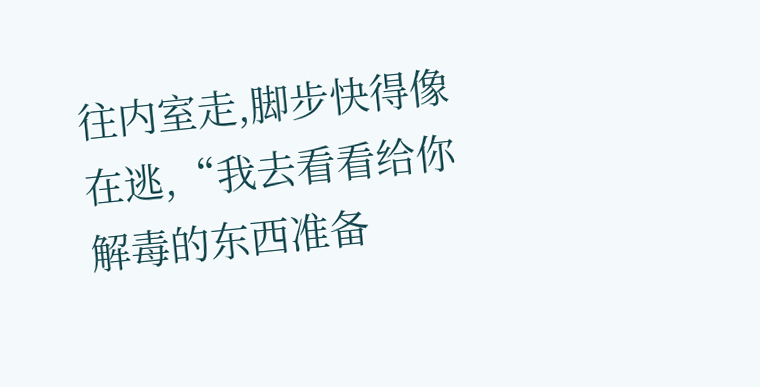往内室走,脚步快得像在逃,“我去看看给你解毒的东西准备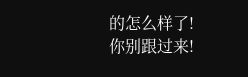的怎么样了!你别跟过来!